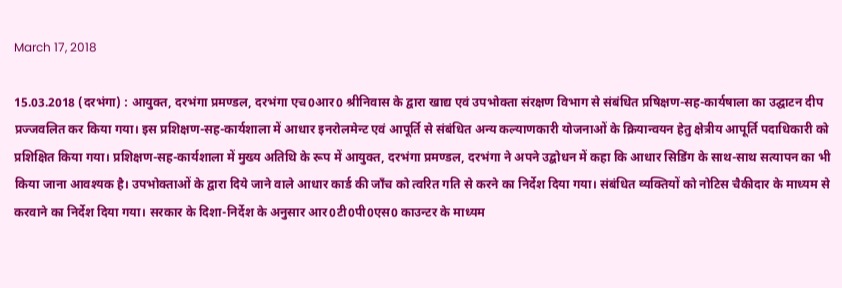March 17, 2018

15.03.2018 (दरभंगा) : आयुक्त, दरभंगा प्रमण्डल, दरभंगा एच0आर0 श्रीनिवास के द्वारा खाद्य एवं उपभोक्ता संरक्षण विभाग से संबंधित प्रषिक्षण-सह-कार्यषाला का उद्घाटन दीप प्रज्जवलित कर किया गया। इस प्रशिक्षण-सह-कार्यशाला में आधार इनरोलमेन्ट एवं आपूर्ति से संबंधित अन्य कल्याणकारी योजनाओं के क्रियान्वयन हेतु क्षेत्रीय आपूर्ति पदाधिकारी को प्रशिक्षित किया गया। प्रशिक्षण-सह-कार्यशाला में मुख्य अतिथि के रूप में आयुक्त, दरभंगा प्रमण्डल, दरभंगा ने अपने उद्बोधन में कहा कि आधार सिडिंग के साथ-साथ सत्यापन का भी किया जाना आवश्यक है। उपभोक्ताओं के द्वारा दिये जाने वाले आधार कार्ड की जाँच को त्वरित गति से करने का निर्देश दिया गया। संबंधित व्यक्तियों को नोटिस चैकीदार के माध्यम से करवाने का निर्देश दिया गया। सरकार के दिशा-निर्देश के अनुसार आर0टी0पी0एस0 काउन्टर के माध्यम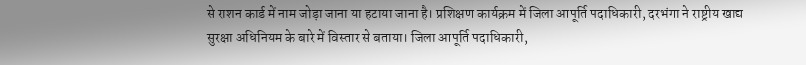से राशन कार्ड में नाम जोड़ा जाना या हटाया जाना है। प्रशिक्षण कार्यक्रम में जिला आपूर्ति पदाधिकारी, दरभंगा ने राष्ट्रीय खाद्य सुरक्षा अधिनियम के बारे में विस्तार से बताया। जिला आपूर्ति पदाधिकारी,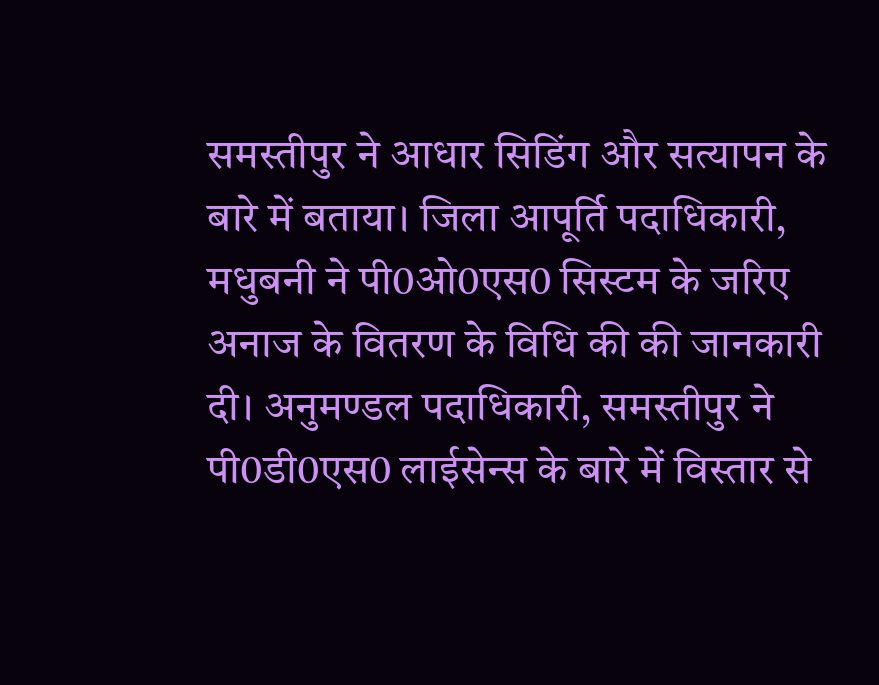समस्तीपुर ने आधार सिडिंग और सत्यापन के बारे में बताया। जिला आपूर्ति पदाधिकारी, मधुबनी ने पी0ओ0एस0 सिस्टम के जरिए अनाज के वितरण के विधि की की जानकारी दी। अनुमण्डल पदाधिकारी, समस्तीपुर ने पी0डी0एस0 लाईसेन्स के बारे में विस्तार से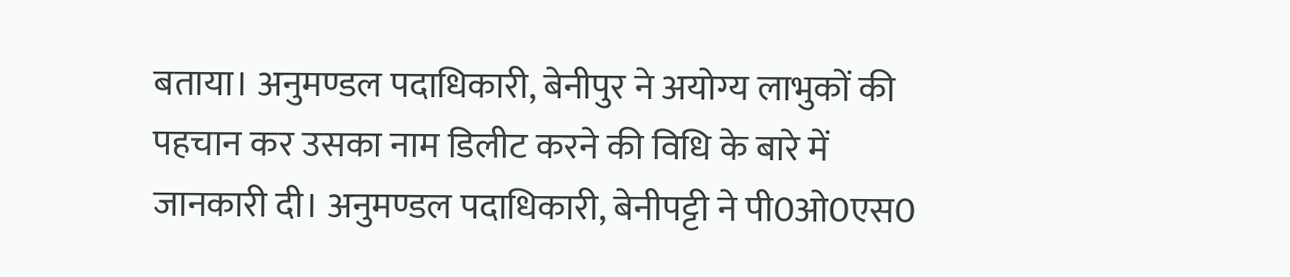बताया। अनुमण्डल पदाधिकारी, बेनीपुर ने अयोग्य लाभुकों की पहचान कर उसका नाम डिलीट करने की विधि के बारे में जानकारी दी। अनुमण्डल पदाधिकारी, बेनीपट्टी ने पी0ओ0एस0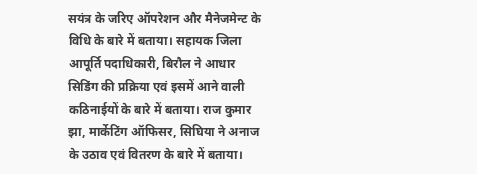सयंत्र के जरिए ऑपरेशन और मैनेजमेन्ट के विधि के बारे में बताया। सहायक जिला आपूर्ति पदाधिकारी, बिरौल ने आधार सिडिंग की प्रक्रिया एवं इसमें आने वाली कठिनाईयों के बारे में बताया। राज कुमार झा, मार्केटिंग ऑफिसर, सिघिया ने अनाज के उठाव एवं वितरण के बारे में बताया।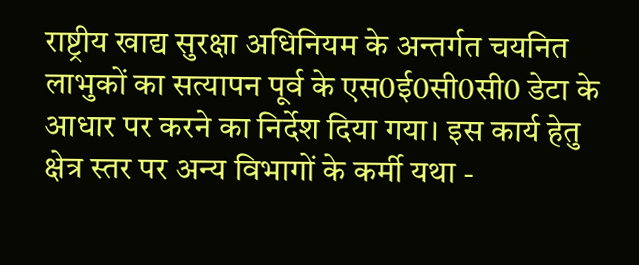राष्ट्रीय खाद्य सुरक्षा अधिनियम के अन्तर्गत चयनित लाभुकों का सत्यापन पूर्व के एस0ई0सी0सी0 डेटा के आधार पर करने का निर्देश दिया गया। इस कार्य हेतु क्षेत्र स्तर पर अन्य विभागों के कर्मी यथा -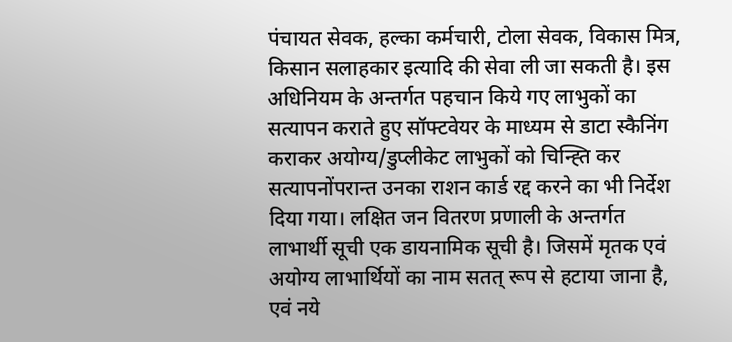पंचायत सेवक, हल्का कर्मचारी, टोला सेवक, विकास मित्र, किसान सलाहकार इत्यादि की सेवा ली जा सकती है। इस अधिनियम के अन्तर्गत पहचान किये गए लाभुकों का सत्यापन कराते हुए सॉफ्टवेयर के माध्यम से डाटा स्कैनिंग कराकर अयोग्य/डुप्लीकेट लाभुकों को चिन्ह्ति कर सत्यापनोंपरान्त उनका राशन कार्ड रद्द करने का भी निर्देश दिया गया। लक्षित जन वितरण प्रणाली के अन्तर्गत लाभार्थी सूची एक डायनामिक सूची है। जिसमें मृतक एवं अयोग्य लाभार्थियों का नाम सतत् रूप से हटाया जाना है, एवं नये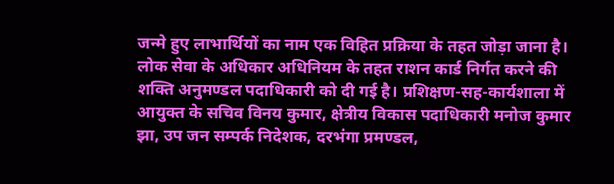जन्मे हुए लाभार्थियों का नाम एक विहित प्रक्रिया के तहत जोड़ा जाना है। लोक सेवा के अधिकार अधिनियम के तहत राशन कार्ड निर्गत करने की शक्ति अनुमण्डल पदाधिकारी को दी गई है। प्रशिक्षण-सह-कार्यशाला में आयुक्त के सचिव विनय कुमार, क्षेत्रीय विकास पदाधिकारी मनोज कुमार झा, उप जन सम्पर्क निदेशक, दरभंगा प्रमण्डल,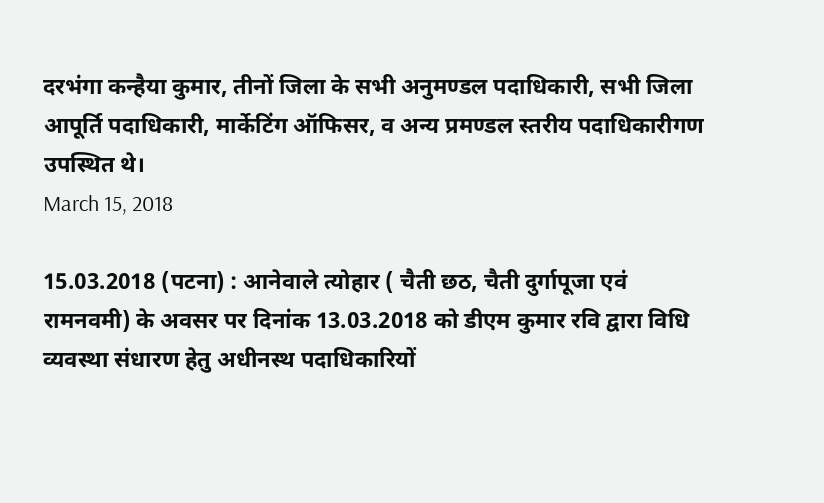दरभंगा कन्हैया कुमार, तीनों जिला के सभी अनुमण्डल पदाधिकारी, सभी जिला आपूर्ति पदाधिकारी, मार्केटिंग ऑफिसर, व अन्य प्रमण्डल स्तरीय पदाधिकारीगण उपस्थित थे।
March 15, 2018

15.03.2018 (पटना) : आनेवाले त्योहार ( चैती छठ, चैती दुर्गापूजा एवं रामनवमी) के अवसर पर दिनांक 13.03.2018 को डीएम कुमार रवि द्वारा विधि व्यवस्था संधारण हेतु अधीनस्थ पदाधिकारियों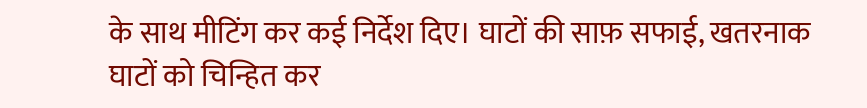के साथ मीटिंग कर कई निर्देश दिए। घाटों की साफ़ सफाई, खतरनाक घाटों को चिन्हित कर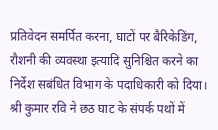प्रतिवेदन समर्पित करना, घाटों पर बैरिकेडिंग, रौशनी की व्यवस्था इत्यादि सुनिश्चित करने का निर्देश सबंधित विभाग के पदाधिकारी को दिया। श्री कुमार रवि ने छठ घाट के संपर्क पथों में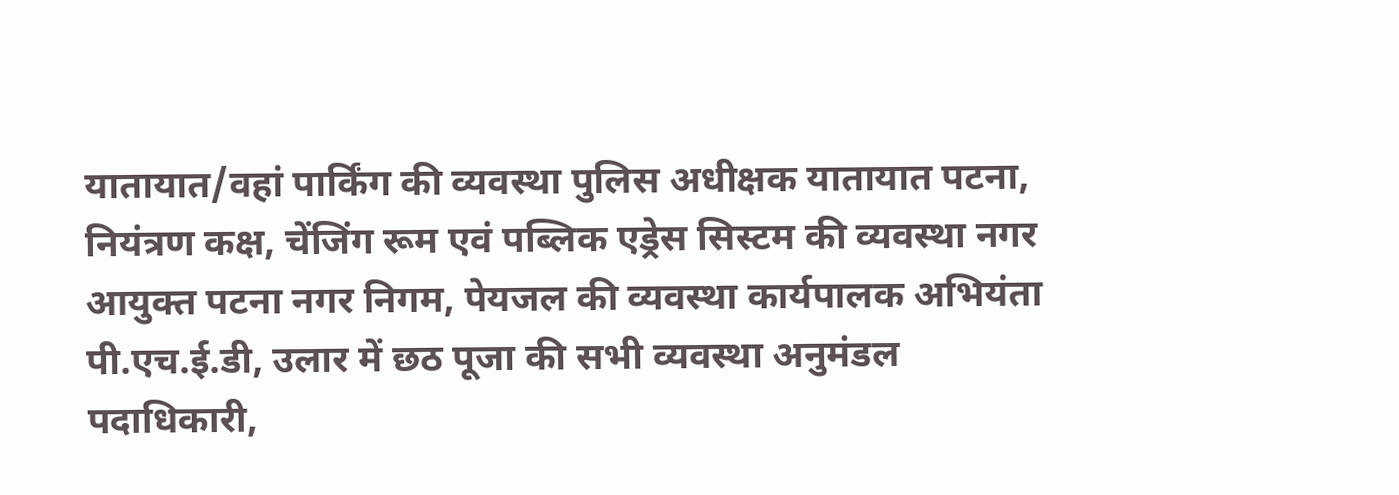यातायात/वहां पार्किंग की व्यवस्था पुलिस अधीक्षक यातायात पटना, नियंत्रण कक्ष, चेंजिंग रूम एवं पब्लिक एड्रेस सिस्टम की व्यवस्था नगर आयुक्त पटना नगर निगम, पेयजल की व्यवस्था कार्यपालक अभियंता पी.एच.ई.डी, उलार में छठ पूजा की सभी व्यवस्था अनुमंडल पदाधिकारी,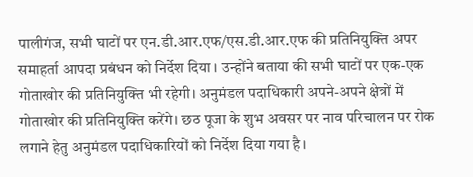पालीगंज, सभी घाटों पर एन.डी.आर.एफ/एस.डी.आर.एफ की प्रतिनियुक्ति अपर समाहर्ता आपदा प्रबंधन को निर्देश दिया । उन्होंने बताया की सभी घाटों पर एक-एक गोताखोर की प्रतिनियुक्ति भी रहेगी। अनुमंडल पदाधिकारी अपने-अपने क्षेत्रों में गोताखोर की प्रतिनियुक्ति करेंगे। छठ पूजा के शुभ अवसर पर नाव परिचालन पर रोक लगाने हेतु अनुमंडल पदाधिकारियों को निर्देश दिया गया है।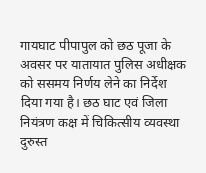गायघाट पीपापुल को छठ पूजा के अवसर पर यातायात पुलिस अधीक्षक को ससमय निर्णय लेने का निर्देश दिया गया है। छठ घाट एवं जिला नियंत्रण कक्ष में चिकित्सीय व्यवस्था दुरुस्त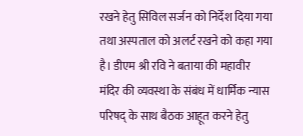रखने हेतु सिविल सर्जन को निर्देश दिया गया तथा अस्पताल को अलर्ट रखने को कहा गया है। डीएम श्री रवि ने बताया की महावीर मंदिर की व्यवस्था के संबंध में धार्मिक न्यास परिषद् के साथ बैठक आहूत करने हेतु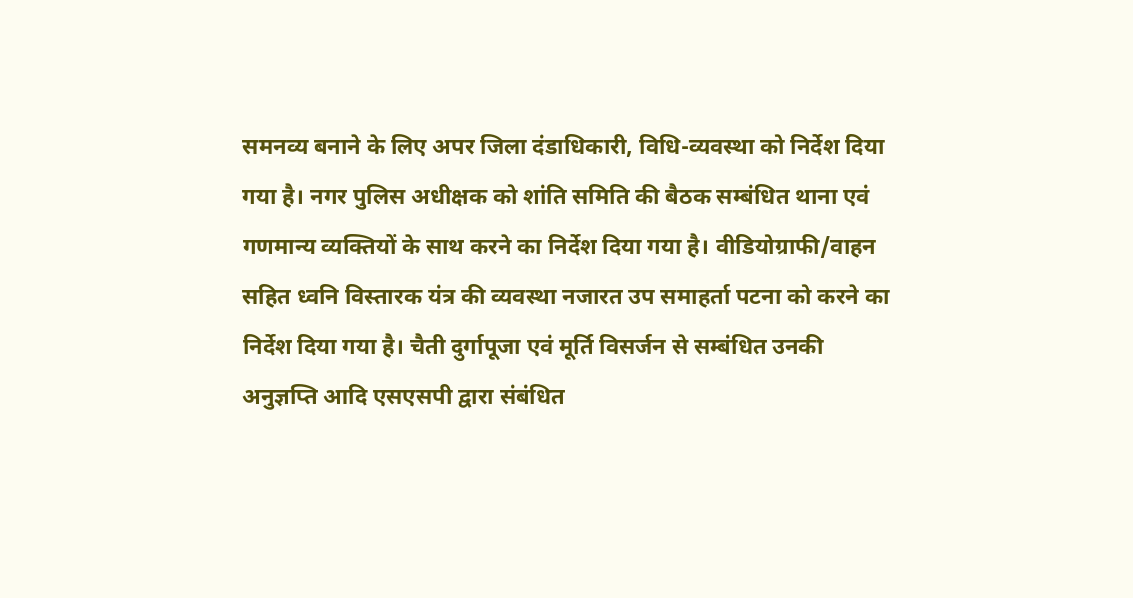समनव्य बनाने के लिए अपर जिला दंडाधिकारी, विधि-व्यवस्था को निर्देश दिया गया है। नगर पुलिस अधीक्षक को शांति समिति की बैठक सम्बंधित थाना एवं गणमान्य व्यक्तियों के साथ करने का निर्देश दिया गया है। वीडियोग्राफी/वाहन सहित ध्वनि विस्तारक यंत्र की व्यवस्था नजारत उप समाहर्ता पटना को करने का निर्देश दिया गया है। चैती दुर्गापूजा एवं मूर्ति विसर्जन से सम्बंधित उनकी अनुज्ञप्ति आदि एसएसपी द्वारा संबंधित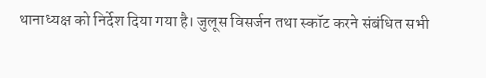थानाध्यक्ष को निर्देश दिया गया है। जुलूस विसर्जन तथा स्कॉट करने संबंधित सभी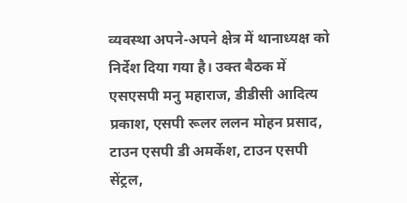व्यवस्था अपने-अपने क्षेत्र में थानाध्यक्ष को निर्देश दिया गया है। उक्त बैठक में एसएसपी मनु महाराज, डीडीसी आदित्य प्रकाश, एसपी रूलर ललन मोहन प्रसाद, टाउन एसपी डी अमर्केश, टाउन एसपी सेंट्रल,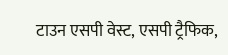टाउन एसपी वेस्ट, एसपी ट्रैफिक,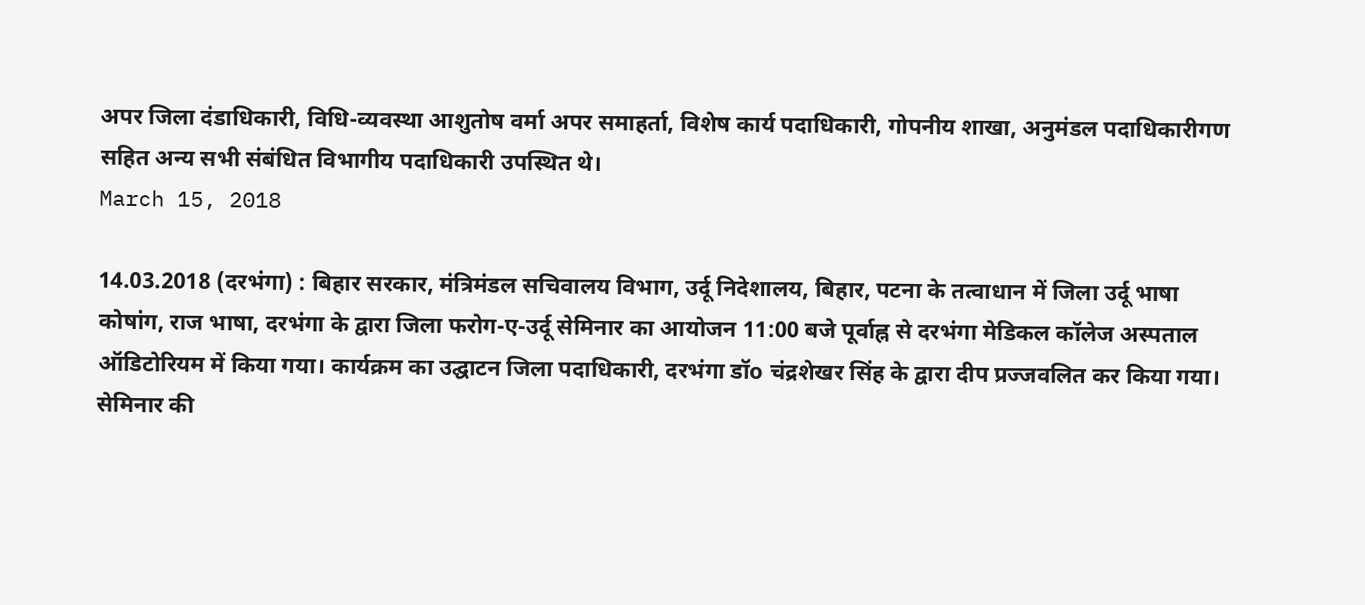अपर जिला दंडाधिकारी, विधि-व्यवस्था आशुतोष वर्मा अपर समाहर्ता, विशेष कार्य पदाधिकारी, गोपनीय शाखा, अनुमंडल पदाधिकारीगण सहित अन्य सभी संबंधित विभागीय पदाधिकारी उपस्थित थे।
March 15, 2018

14.03.2018 (दरभंगा) : बिहार सरकार, मंत्रिमंडल सचिवालय विभाग, उर्दू निदेशालय, बिहार, पटना के तत्वाधान में जिला उर्दू भाषा कोषांग, राज भाषा, दरभंगा के द्वारा जिला फरोग-ए-उर्दू सेमिनार का आयोजन 11:00 बजे पूर्वाह्न से दरभंगा मेडिकल कॉलेज अस्पताल ऑडिटोरियम में किया गया। कार्यक्रम का उद्घाटन जिला पदाधिकारी, दरभंगा डॉo चंद्रशेखर सिंह के द्वारा दीप प्रज्जवलित कर किया गया। सेमिनार की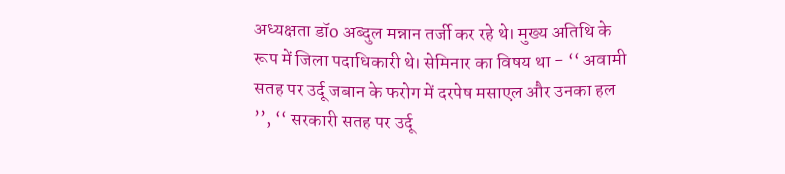अध्यक्षता डॉo अब्दुल मन्नान तर्जी कर रहे थे। मुख्य अतिथि के रूप में जिला पदाधिकारी थे। सेमिनार का विषय था - ‘‘ अवामी सतह पर उर्दू जबान के फरोग में दरपेष मसाएल और उनका हल ’’, ‘‘ सरकारी सतह पर उर्दू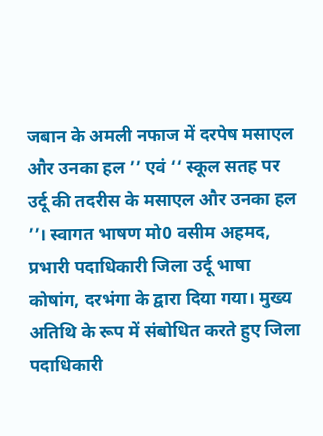जबान के अमली नफाज में दरपेष मसाएल और उनका हल ’’ एवं ‘‘ स्कूल सतह पर उर्दू की तदरीस के मसाएल और उनका हल ’’। स्वागत भाषण मो0 वसीम अहमद, प्रभारी पदाधिकारी जिला उर्दू भाषा कोषांग, दरभंगा के द्वारा दिया गया। मुख्य अतिथि के रूप में संबोधित करते हुए जिला पदाधिकारी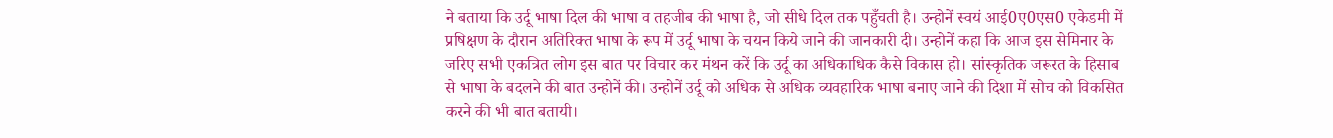ने बताया कि उर्दू भाषा दिल की भाषा व तहजीब की भाषा है, जो सीधे दिल तक पहुँचती है। उन्होनें स्वयं आई0ए0एस0 एकेडमी में प्रषिक्षण के दौरान अतिरिक्त भाषा के रूप में उर्दू भाषा के चयन किये जाने की जानकारी दी। उन्होनें कहा कि आज इस सेमिनार के जरिए सभी एकत्रित लोग इस बात पर विचार कर मंथन करें कि उर्दू का अधिकाधिक कैसे विकास हो। सांस्कृतिक जरूरत के हिसाब से भाषा के बदलने की बात उन्होनें की। उन्होनें उर्दू को अधिक से अधिक व्यवहारिक भाषा बनाए जाने की दिशा में सोच को विकसित करने की भी बात बतायी।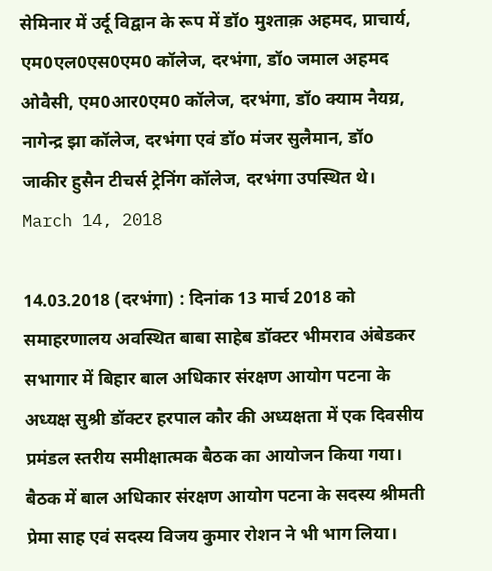सेमिनार में उर्दू विद्वान के रूप में डॉo मुश्ताक़ अहमद, प्राचार्य, एम0एल0एस0एम0 कॉलेज, दरभंगा, डॉo जमाल अहमद ओवैसी, एम0आर0एम0 कॉलेज, दरभंगा, डॉo क्याम नैयय्र, नागेन्द्र झा कॉलेज, दरभंगा एवं डॉo मंजर सुलैमान, डॉo जाकीर हुसैन टीचर्स ट्रेनिंग कॉलेज, दरभंगा उपस्थित थे।
March 14, 2018

14.03.2018 (दरभंगा) : दिनांक 13 मार्च 2018 को समाहरणालय अवस्थित बाबा साहेब डॉक्टर भीमराव अंबेडकर सभागार में बिहार बाल अधिकार संरक्षण आयोग पटना के अध्यक्ष सुश्री डॉक्टर हरपाल कौर की अध्यक्षता में एक दिवसीय प्रमंडल स्तरीय समीक्षात्मक बैठक का आयोजन किया गया। बैठक में बाल अधिकार संरक्षण आयोग पटना के सदस्य श्रीमती प्रेमा साह एवं सदस्य विजय कुमार रोशन ने भी भाग लिया।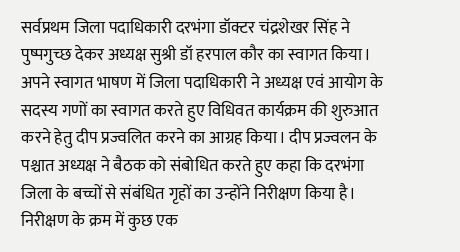सर्वप्रथम जिला पदाधिकारी दरभंगा डॉक्टर चंद्रशेखर सिंह ने पुष्पगुच्छ देकर अध्यक्ष सुश्री डॉ हरपाल कौर का स्वागत किया। अपने स्वागत भाषण में जिला पदाधिकारी ने अध्यक्ष एवं आयोग के सदस्य गणों का स्वागत करते हुए विधिवत कार्यक्रम की शुरुआत करने हेतु दीप प्रज्वलित करने का आग्रह किया। दीप प्रज्वलन के पश्चात अध्यक्ष ने बैठक को संबोधित करते हुए कहा कि दरभंगा जिला के बच्चों से संबंधित गृहों का उन्होंने निरीक्षण किया है। निरीक्षण के क्रम में कुछ एक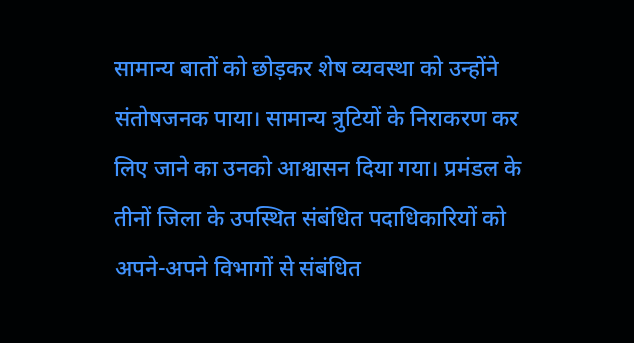सामान्य बातों को छोड़कर शेष व्यवस्था को उन्होंने संतोषजनक पाया। सामान्य त्रुटियों के निराकरण कर लिए जाने का उनको आश्वासन दिया गया। प्रमंडल के तीनों जिला के उपस्थित संबंधित पदाधिकारियों को अपने-अपने विभागों से संबंधित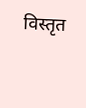विस्तृत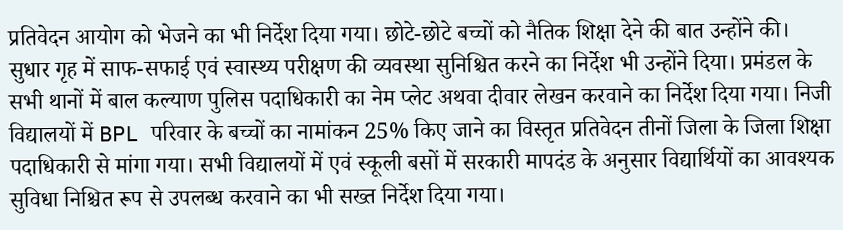प्रतिवेदन आयोग को भेजने का भी निर्देश दिया गया। छोटे-छोटे बच्चों को नैतिक शिक्षा देने की बात उन्होंने की। सुधार गृह में साफ-सफाई एवं स्वास्थ्य परीक्षण की व्यवस्था सुनिश्चित करने का निर्देश भी उन्होंने दिया। प्रमंडल के सभी थानों में बाल कल्याण पुलिस पदाधिकारी का नेम प्लेट अथवा दीवार लेखन करवाने का निर्देश दिया गया। निजी विद्यालयों में BPL परिवार के बच्चों का नामांकन 25% किए जाने का विस्तृत प्रतिवेदन तीनों जिला के जिला शिक्षा पदाधिकारी से मांगा गया। सभी विद्यालयों में एवं स्कूली बसों में सरकारी मापदंड के अनुसार विद्यार्थियों का आवश्यक सुविधा निश्चित रूप से उपलब्ध करवाने का भी सख्त निर्देश दिया गया।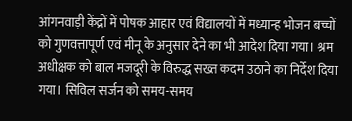आंगनवाड़ी केंद्रों में पोषक आहार एवं विद्यालयों में मध्यान्ह भोजन बच्चों को गुणवत्तापूर्ण एवं मीनू के अनुसार देने का भी आदेश दिया गया। श्रम अधीक्षक को बाल मजदूरी के विरुद्ध सख्त कदम उठाने का निर्देश दिया गया। सिविल सर्जन को समय-समय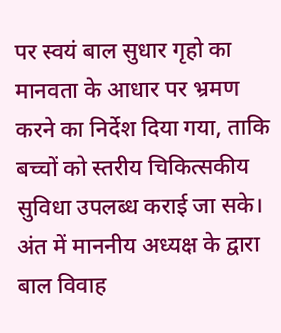पर स्वयं बाल सुधार गृहो का मानवता के आधार पर भ्रमण करने का निर्देश दिया गया, ताकि बच्चों को स्तरीय चिकित्सकीय सुविधा उपलब्ध कराई जा सके। अंत में माननीय अध्यक्ष के द्वारा बाल विवाह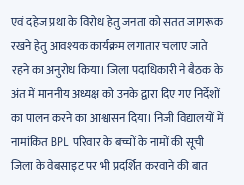एवं दहेज प्रथा के विरोध हेतु जनता को सतत जागरूक रखने हेतु आवश्यक कार्यक्रम लगातार चलाए जाते रहने का अनुरोध किया। जिला पदाधिकारी ने बैठक के अंत में माननीय अध्यक्ष को उनके द्वारा दिए गए निर्देशों का पालन करने का आश्वासन दिया। निजी विद्यालयों में नामांकित BPL परिवार के बच्चों के नामों की सूची जिला के वेबसाइट पर भी प्रदर्शित करवाने की बात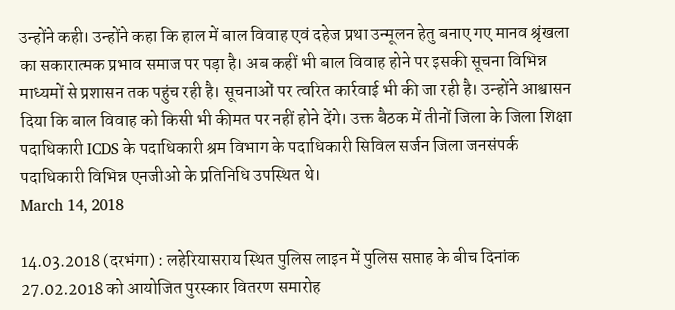उन्होंने कही। उन्होंने कहा कि हाल में बाल विवाह एवं दहेज प्रथा उन्मूलन हेतु बनाए गए मानव श्रृंखला का सकारात्मक प्रभाव समाज पर पड़ा है। अब कहीं भी बाल विवाह होने पर इसकी सूचना विभिन्न माध्यमों से प्रशासन तक पहुंच रही है। सूचनाओं पर त्वरित कार्रवाई भी की जा रही है। उन्होंने आश्वासन दिया कि बाल विवाह को किसी भी कीमत पर नहीं होने देंगे। उक्त बैठक में तीनों जिला के जिला शिक्षा पदाधिकारी ICDS के पदाधिकारी श्रम विभाग के पदाधिकारी सिविल सर्जन जिला जनसंपर्क पदाधिकारी विभिन्न एनजीओ के प्रतिनिधि उपस्थित थे।
March 14, 2018

14.03.2018 (दरभंगा) : लहेरियासराय स्थित पुलिस लाइन में पुलिस सप्ताह के बीच दिनांक 27.02.2018 को आयोजित पुरस्कार वितरण समारोह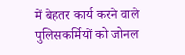में बेहतर कार्य करने वाले पुलिसकर्मियों को जोनल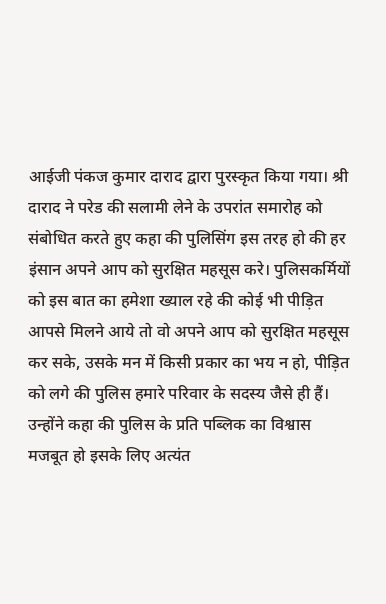आईजी पंकज कुमार दाराद द्वारा पुरस्कृत किया गया। श्री दाराद ने परेड की सलामी लेने के उपरांत समारोह को संबोधित करते हुए कहा की पुलिसिंग इस तरह हो की हर इंसान अपने आप को सुरक्षित महसूस करे। पुलिसकर्मियों को इस बात का हमेशा ख्याल रहे की कोई भी पीड़ित आपसे मिलने आये तो वो अपने आप को सुरक्षित महसूस कर सके, उसके मन में किसी प्रकार का भय न हो, पीड़ित को लगे की पुलिस हमारे परिवार के सदस्य जैसे ही हैं। उन्होंने कहा की पुलिस के प्रति पब्लिक का विश्वास मजबूत हो इसके लिए अत्यंत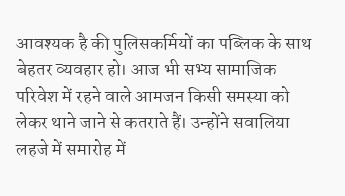आवश्यक है की पुलिसकर्मियों का पब्लिक के साथ बेहतर व्यवहार हो। आज भी सभ्य सामाजिक परिवेश में रहने वाले आमजन किसी समस्या को लेकर थाने जाने से कतराते हैं। उन्होंने सवालिया लहजे में समारोह में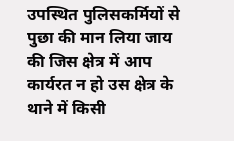उपस्थित पुलिसकर्मियों से पुछा की मान लिया जाय की जिस क्षेत्र में आप कार्यरत न हो उस क्षेत्र के थाने में किसी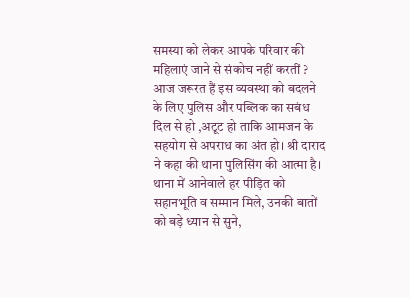समस्या को लेकर आपके परिवार की महिलाएं जाने से संकोच नहीं करतीं ? आज जरूरत हैं इस व्यवस्था को बदलने के लिए पुलिस और पब्लिक का सबंध दिल से हो ,अटूट हो ताकि आमजन के सहयोग से अपराध का अंत हो। श्री दाराद ने कहा की थाना पुलिसिंग की आत्मा है। थाना में आनेवाले हर पीड़ित को सहानभूति व सम्मान मिले, उनकी बातों को बड़े ध्यान से सुने,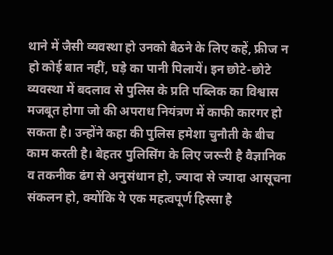थाने में जैसी व्यवस्था हो उनको बैठने के लिए कहें, फ्रीज न हो कोई बात नहीं, घड़े का पानी पिलायें। इन छोटे-छोटे व्यवस्था में बदलाव से पुलिस के प्रति पब्लिक का विश्वास मजबूत होगा जो की अपराध नियंत्रण में काफी कारगर हो सकता है। उन्होंने कहा की पुलिस हमेशा चुनौती के बीच काम करती है। बेहतर पुलिसिंग के लिए जरूरी है वैज्ञानिक व तकनीक ढंग से अनुसंधान हो, ज्यादा से ज्यादा आसूचना संकलन हो, क्योंकि ये एक महत्वपूर्ण हिस्सा है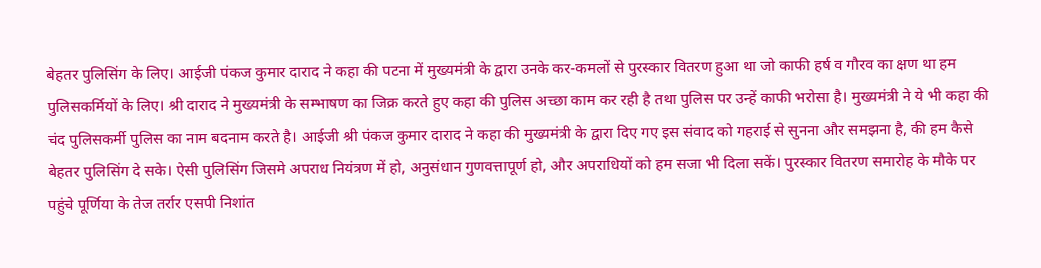बेहतर पुलिसिंग के लिए। आईजी पंकज कुमार दाराद ने कहा की पटना में मुख्यमंत्री के द्वारा उनके कर-कमलों से पुरस्कार वितरण हुआ था जो काफी हर्ष व गौरव का क्षण था हम पुलिसकर्मियों के लिए। श्री दाराद ने मुख्यमंत्री के सम्भाषण का जिक्र करते हुए कहा की पुलिस अच्छा काम कर रही है तथा पुलिस पर उन्हें काफी भरोसा है। मुख्यमंत्री ने ये भी कहा की चंद पुलिसकर्मी पुलिस का नाम बदनाम करते है। आईजी श्री पंकज कुमार दाराद ने कहा की मुख्यमंत्री के द्वारा दिए गए इस संवाद को गहराई से सुनना और समझना है, की हम कैसे बेहतर पुलिसिंग दे सके। ऐसी पुलिसिंग जिसमे अपराध नियंत्रण में हो, अनुसंधान गुणवत्तापूर्ण हो, और अपराधियों को हम सजा भी दिला सकें। पुरस्कार वितरण समारोह के मौके पर पहुंचे पूर्णिया के तेज तर्रार एसपी निशांत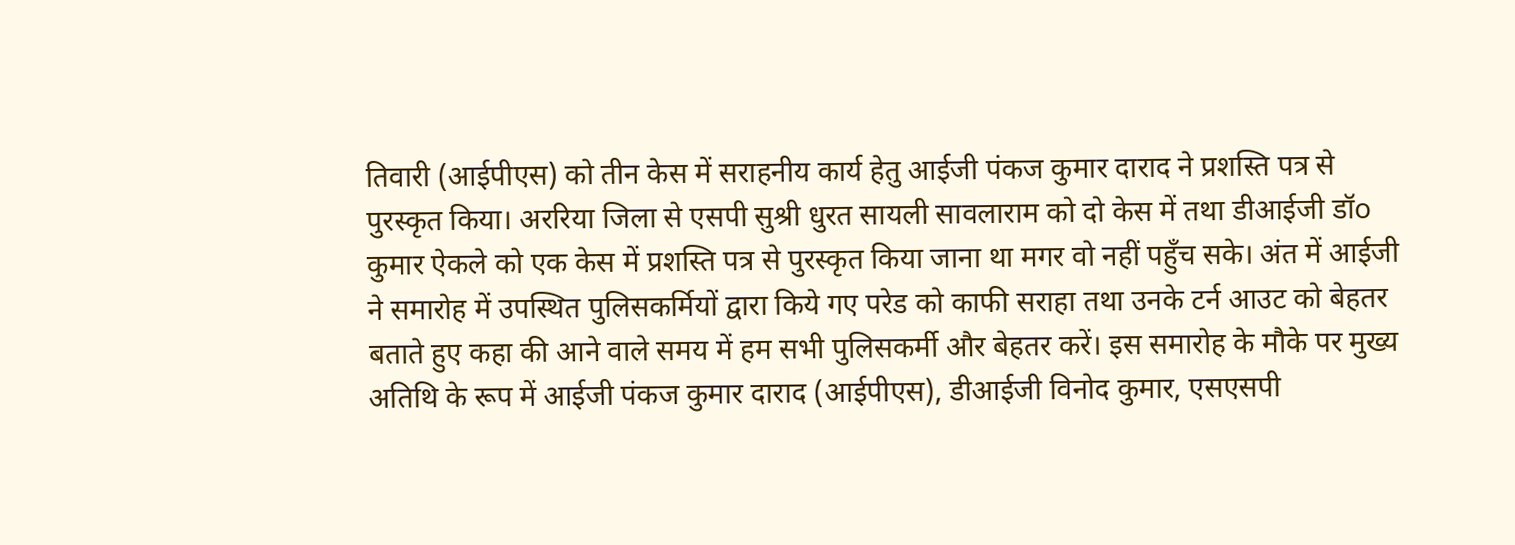तिवारी (आईपीएस) को तीन केस में सराहनीय कार्य हेतु आईजी पंकज कुमार दाराद ने प्रशस्ति पत्र से पुरस्कृत किया। अररिया जिला से एसपी सुश्री धुरत सायली सावलाराम को दो केस में तथा डीआईजी डॉo कुमार ऐकले को एक केस में प्रशस्ति पत्र से पुरस्कृत किया जाना था मगर वो नहीं पहुँच सके। अंत में आईजी ने समारोह में उपस्थित पुलिसकर्मियों द्वारा किये गए परेड को काफी सराहा तथा उनके टर्न आउट को बेहतर बताते हुए कहा की आने वाले समय में हम सभी पुलिसकर्मी और बेहतर करें। इस समारोह के मौके पर मुख्य अतिथि के रूप में आईजी पंकज कुमार दाराद (आईपीएस), डीआईजी विनोद कुमार, एसएसपी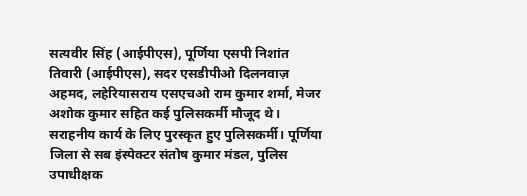सत्यवीर सिंह (आईपीएस), पूर्णिया एसपी निशांत तिवारी (आईपीएस), सदर एसडीपीओ दिलनवाज़ अहमद, लहेरियासराय एसएचओ राम कुमार शर्मा, मेजर अशोक कुमार सहित कई पुलिसकर्मी मौजूद थे। सराहनीय कार्य के लिए पुरस्कृत हुए पुलिसकर्मी। पूर्णिया जिला से सब इंस्पेक्टर संतोष कुमार मंडल, पुलिस उपाधीक्षक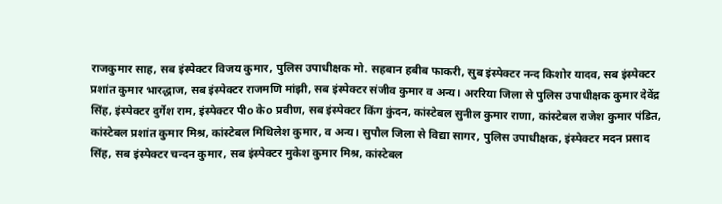राजकुमार साह, सब इंस्पेक्टर विजय कुमार, पुलिस उपाधीक्षक मो. सहबान हबीब फाकरी, सुब इंस्पेक्टर नन्द किशोर यादव, सब इंस्पेक्टर प्रशांत कुमार भारद्धाज, सब इंस्पेक्टर राजमणि मांझी, सब इंस्पेक्टर संजीव कुमार व अन्य। अररिया जिला से पुलिस उपाधीक्षक कुमार देवेंद्र सिंह, इंस्पेक्टर दुर्गेश राम, इंस्पेक्टर पीo केo प्रवीण, सब इंस्पेक्टर किंग कुंदन, कांस्टेबल सुनील कुमार राणा, कांस्टेबल राजेश कुमार पंडित, कांस्टेबल प्रशांत कुमार मिश्र, कांस्टेबल मिथिलेश कुमार, व अन्य। सुपौल जिला से विद्या सागर, पुलिस उपाधीक्षक, इंस्पेक्टर मदन प्रसाद सिंह, सब इंस्पेक्टर चन्दन कुमार, सब इंस्पेक्टर मुकेश कुमार मिश्र, कांस्टेबल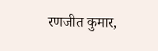रणजीत कुमार,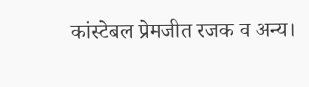कांस्टेबल प्रेमजीत रजक व अन्य।